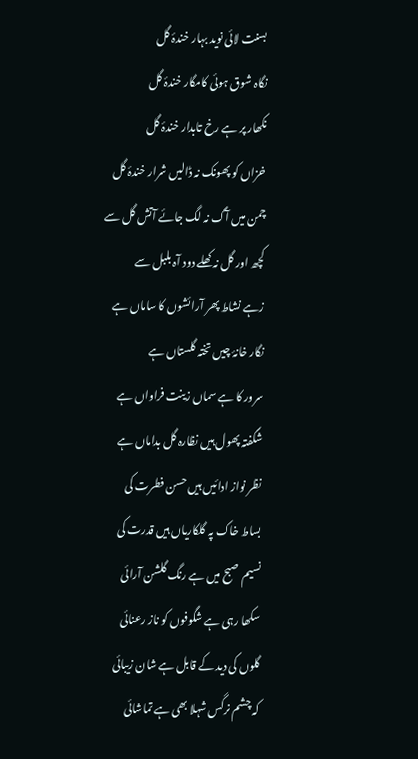بسنت لائی نوید بہار خندۂ گل
نگاہ شوق ہوئی کامگار خندۂ گل
نکھار پر ہے رخ تابدار خندۂ گل
خزاں کو پھونک نہ ڈالیں شرار خندۂ گل
چمن میں آگ نہ لگ جائے آتش گل سے
کچھ اور گل نہ کھلے دود آہ بلبل سے
زہے نشاط پھر آرائشوں کا ساماں ہے
نگار خانۂ چیں تختہ گلستاں ہے
سرور کا ہے سماں زینت فراواں ہے
شگفتہ پھول ہیں نظارہ گل بداماں ہے
نظر نواز ادائیں ہیں حسن فطرت کی
بساط خاک پہ گلکاریاں ہیں قدرت کی
نسیم صبح میں ہے رنگ گلشن آرائی
سکھا رہی ہے شگوفوں کو ناز رعنائی
گلوں کی دید کے قابل ہے شان زیبائی
کہ چشم نرگس شہلا بھی ہے تماشائی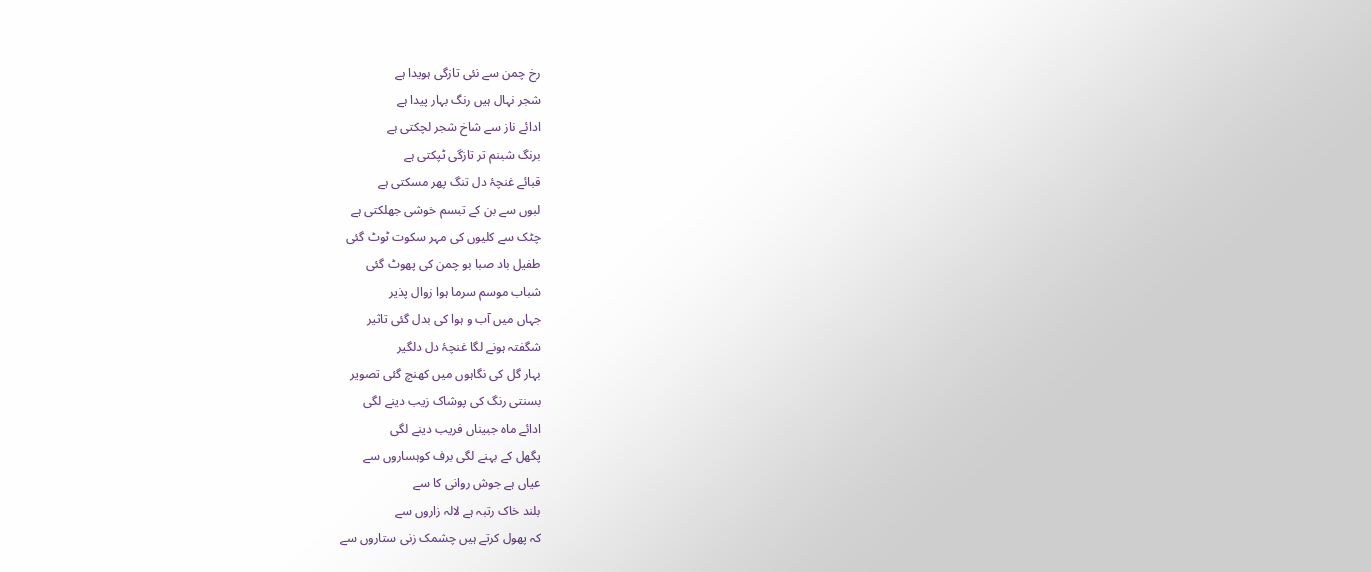رخ چمن سے نئی تازگی ہویدا ہے
شجر نہال ہیں رنگ بہار پیدا ہے
ادائے ناز سے شاخ شجر لچکتی ہے
برنگ شبنم تر تازگی ٹپکتی ہے
قبائے غنچۂ دل تنگ پھر مسکتی ہے
لبوں سے بن کے تبسم خوشی جھلکتی ہے
چٹک سے کلیوں کی مہر سکوت ٹوٹ گئی
طفیل باد صبا بو چمن کی پھوٹ گئی
شباب موسم سرما ہوا زوال پذیر
جہاں میں آب و ہوا کی بدل گئی تاثیر
شگفتہ ہونے لگا غنچۂ دل دلگیر
بہار گل کی نگاہوں میں کھنچ گئی تصویر
بسنتی رنگ کی پوشاک زیب دینے لگی
ادائے ماہ جبیناں فریب دینے لگی
پگھل کے بہنے لگی برف کوہساروں سے
عیاں ہے جوش روانی کا سے
بلند خاک رتبہ ہے لالہ زاروں سے
کہ پھول کرتے ہیں چشمک زنی ستاروں سے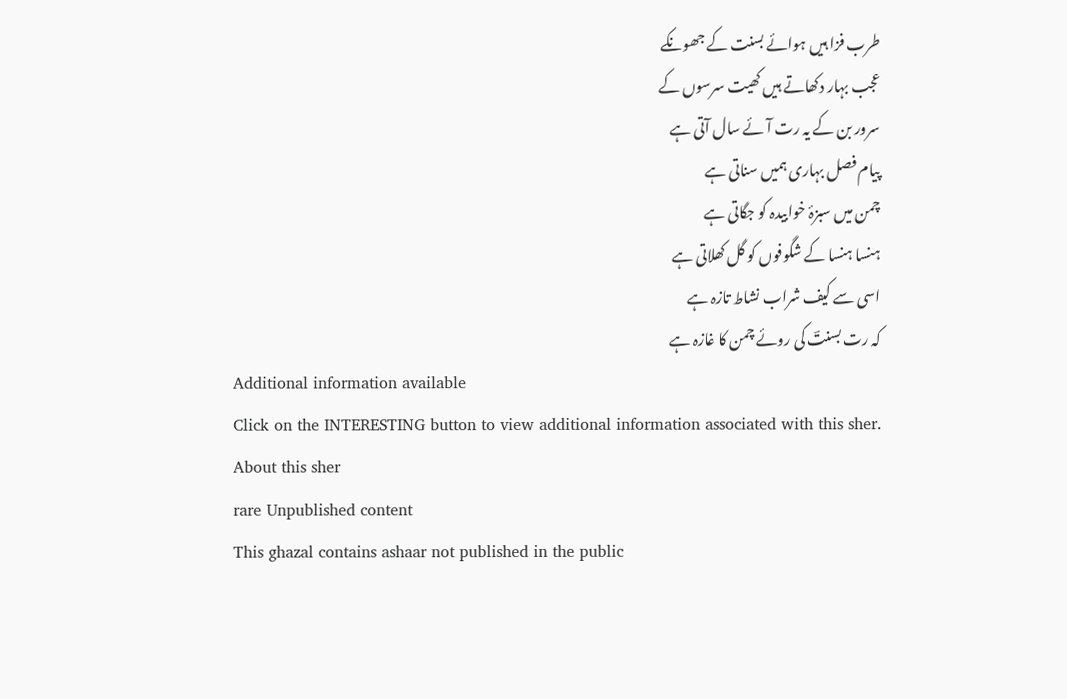طرب فزا ہیں ہوائے بسنت کے جھونکے
عجب بہار دکھاتے ہیں کھیت سرسوں کے
سرور بن کے یہ رت آئے سال آتی ہے
پیام فصل بہاری ہمیں سناتی ہے
چمن میں سبزۂ خوابیدہ کو جگاتی ہے
ہنسا ہنسا کے شگوفوں کو گل کھلاتی ہے
اسی سے کیف شراب نشاط تازہ ہے
کہ رت بسنتؔ کی روئے چمن کا غازہ ہے
Additional information available
Click on the INTERESTING button to view additional information associated with this sher.
About this sher
rare Unpublished content
This ghazal contains ashaar not published in the public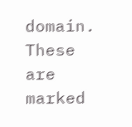domain. These are marked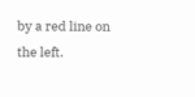by a red line on the left.